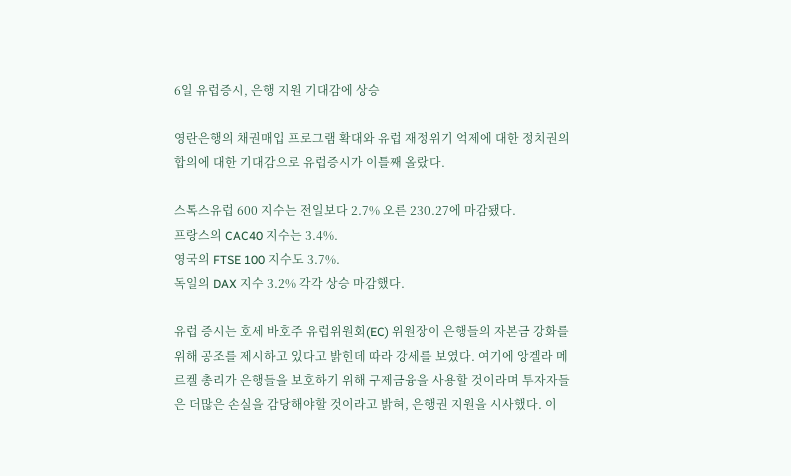6일 유럽증시, 은행 지원 기대감에 상승

영란은행의 채권매입 프로그램 확대와 유럽 재정위기 억제에 대한 정치권의 합의에 대한 기대감으로 유럽증시가 이틀째 올랐다.

스톡스유럽 600 지수는 전일보다 2.7% 오른 230.27에 마감됐다.
프랑스의 CAC40 지수는 3.4%.
영국의 FTSE 100 지수도 3.7%.
독일의 DAX 지수 3.2% 각각 상승 마감했다.

유럽 증시는 호세 바호주 유럽위원회(EC) 위원장이 은행들의 자본금 강화를 위해 공조를 제시하고 있다고 밝힌데 따라 강세를 보였다. 여기에 앙겔라 메르켈 총리가 은행들을 보호하기 위해 구제금융을 사용할 것이라며 투자자들은 더많은 손실을 감당해야할 것이라고 밝혀, 은행권 지원을 시사했다. 이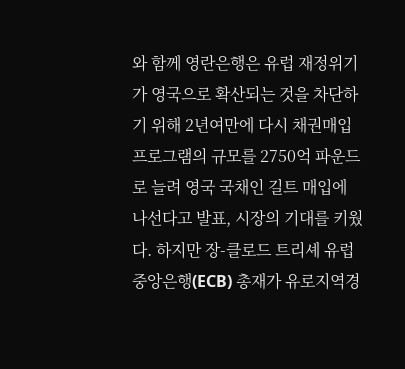와 함께 영란은행은 유럽 재정위기가 영국으로 확산되는 것을 차단하기 위해 2년여만에 다시 채권매입프로그램의 규모를 2750억 파운드로 늘려 영국 국채인 길트 매입에 나선다고 발표, 시장의 기대를 키웠다. 하지만 장-클로드 트리셰 유럽중앙은행(ECB) 총재가 유로지역경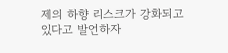제의 하향 리스크가 강화되고 있다고 발언하자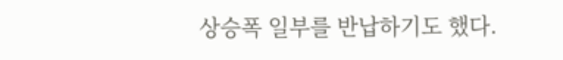상승폭 일부를 반납하기도 했다.